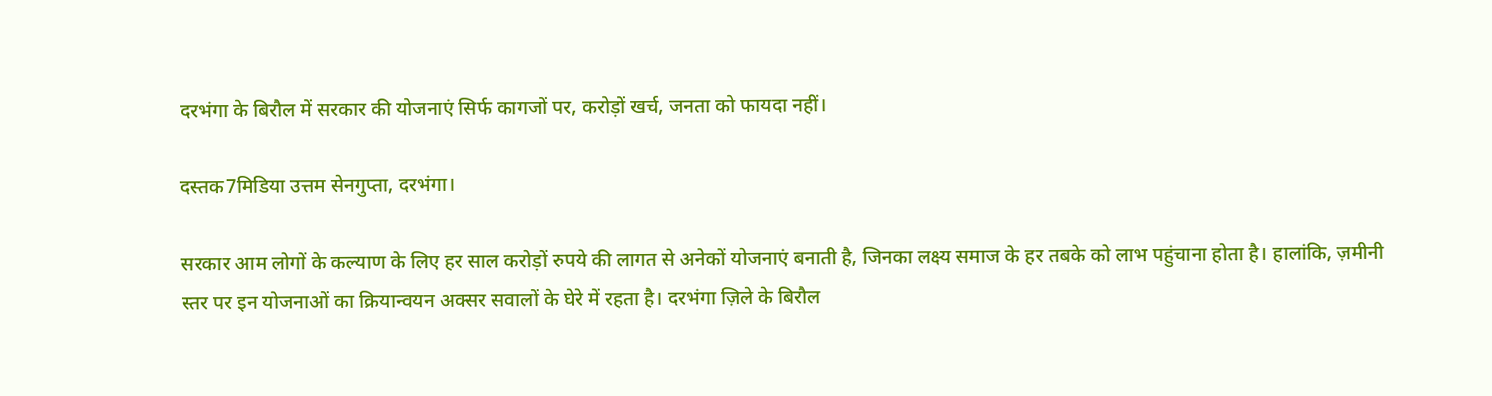दरभंगा के बिरौल में सरकार की योजनाएं सिर्फ कागजों पर, करोड़ों खर्च, जनता को फायदा नहीं।

दस्तक7मिडिया उत्तम सेनगुप्ता, दरभंगा।

सरकार आम लोगों के कल्याण के लिए हर साल करोड़ों रुपये की लागत से अनेकों योजनाएं बनाती है, जिनका लक्ष्य समाज के हर तबके को लाभ पहुंचाना होता है। हालांकि, ज़मीनी स्तर पर इन योजनाओं का क्रियान्वयन अक्सर सवालों के घेरे में रहता है। दरभंगा ज़िले के बिरौल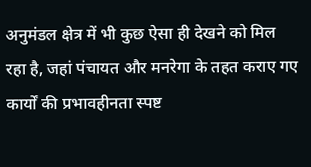अनुमंडल क्षेत्र में भी कुछ ऐसा ही देखने को मिल रहा है, जहां पंचायत और मनरेगा के तहत कराए गए कार्यों की प्रभावहीनता स्पष्ट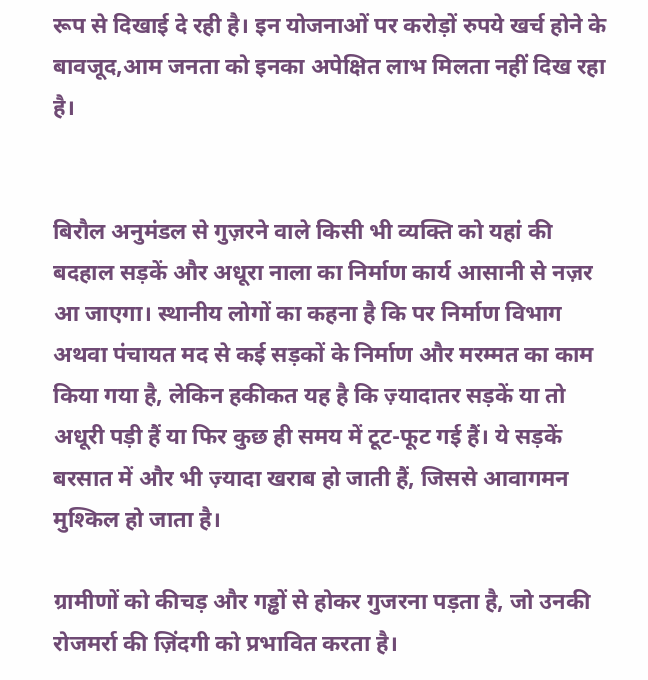रूप से दिखाई दे रही है। इन योजनाओं पर करोड़ों रुपये खर्च होने के बावजूद,आम जनता को इनका अपेक्षित लाभ मिलता नहीं दिख रहा है।


बिरौल अनुमंडल से गुज़रने वाले किसी भी व्यक्ति को यहां की बदहाल सड़कें और अधूरा नाला का निर्माण कार्य आसानी से नज़र आ जाएगा। स्थानीय लोगों का कहना है कि पर निर्माण विभाग अथवा पंचायत मद से कई सड़कों के निर्माण और मरम्मत का काम किया गया है, लेकिन हकीकत यह है कि ज़्यादातर सड़कें या तो अधूरी पड़ी हैं या फिर कुछ ही समय में टूट-फूट गई हैं। ये सड़कें बरसात में और भी ज़्यादा खराब हो जाती हैं, जिससे आवागमन मुश्किल हो जाता है।

ग्रामीणों को कीचड़ और गड्ढों से होकर गुजरना पड़ता है, जो उनकी रोजमर्रा की ज़िंदगी को प्रभावित करता है।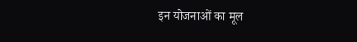इन योजनाओं का मूल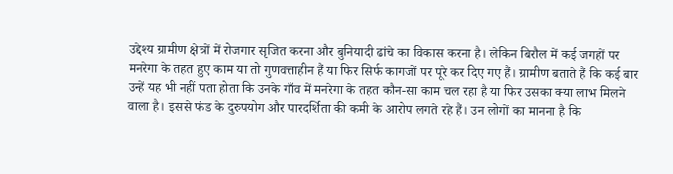उद्देश्य ग्रामीण क्षेत्रों में रोजगार सृजित करना और बुनियादी ढांचे का विकास करना है। लेकिन बिरौल में कई जगहों पर मनरेगा के तहत हुए काम या तो गुणवत्ताहीन हैं या फिर सिर्फ कागजों पर पूरे कर दिए गए हैं। ग्रामीण बताते हैं कि कई बार उन्हें यह भी नहीं पता होता कि उनके गाँव में मनरेगा के तहत कौन-सा काम चल रहा है या फिर उसका क्या लाभ मिलने वाला है। इससे फंड के दुरुपयोग और पारदर्शिता की कमी के आरोप लगते रहे हैं। उन लोगों का मानना है कि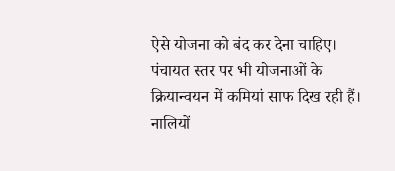ऐसे योजना को बंद कर देना चाहिए। पंचायत स्तर पर भी योजनाओं के क्रियान्वयन में कमियां साफ दिख रही हैं। नालियों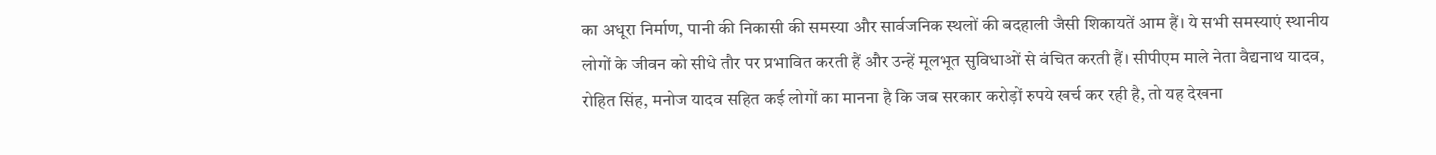का अधूरा निर्माण, पानी की निकासी की समस्या और सार्वजनिक स्थलों की बदहाली जैसी शिकायतें आम हैं। ये सभी समस्याएं स्थानीय लोगों के जीवन को सीधे तौर पर प्रभावित करती हैं और उन्हें मूलभूत सुविधाओं से वंचित करती हैं। सीपीएम माले नेता वैद्यनाथ यादव, रोहित सिंह, मनोज यादव सहित कई लोगों का मानना है कि जब सरकार करोड़ों रुपये खर्च कर रही है, तो यह देखना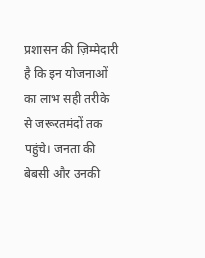प्रशासन की ज़िम्मेदारी है कि इन योजनाओं का लाभ सही तरीके से जरूरतमंदों तक पहुंचे। जनता की बेबसी और उनकी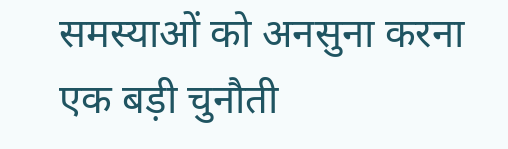समस्याओं को अनसुना करना एक बड़ी चुनौती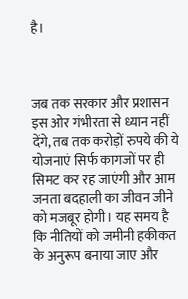है।



जब तक सरकार और प्रशासन इस ओर गंभीरता से ध्यान नहीं देंगे, तब तक करोड़ों रुपये की ये योजनाएं सिर्फ कागजों पर ही सिमट कर रह जाएंगी और आम जनता बदहाली का जीवन जीने को मजबूर होगी। यह समय है कि नीतियों को जमीनी हकीकत के अनुरूप बनाया जाए और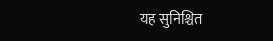यह सुनिश्चित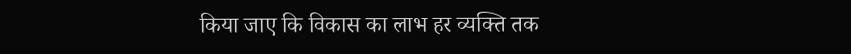किया जाए कि विकास का लाभ हर व्यक्ति तक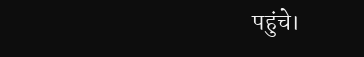पहुंचे।